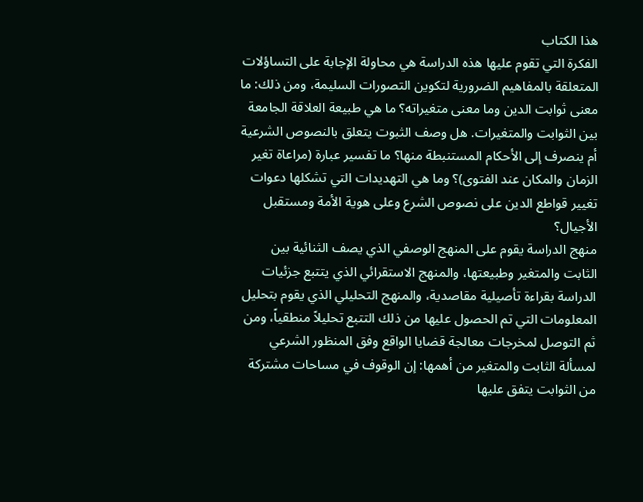هذا الكتاب
الفكرة التي تقوم عليها هذه الدراسة هي محاولة الإجابة على التساؤلات المتعلقة بالمفاهيم الضرورية لتكوين التصورات السليمة، ومن ذلك: ما معنى ثوابت الدين وما معنى متغيراته؟ ما هي طبيعة العلاقة الجامعة بين الثوابت والمتغيرات. هل وصف الثبوت يتعلق بالنصوص الشرعية أم ينصرف إلى الأحكام المستنبطة منها؟ ما تفسير عبارة (مراعاة تغير الزمان والمكان عند الفتوى)؟ وما هي التهديدات التي تشكلها دعوات تغيير قواطع الدين على نصوص الشرع وعلى هوية الأمة ومستقبل الأجيال؟
منهج الدراسة يقوم على المنهج الوصفي الذي يصف الثنائية بين الثابت والمتغير وطبيعتها، والمنهج الاستقرائي الذي يتتبع جزئيات الدراسة بقراءة تأصيلية مقاصدية، والمنهج التحليلي الذي يقوم بتحليل المعلومات التي تم الحصول عليها من ذلك التتبع تحليلاً منطقياً، ومن ثم التوصل لمخرجات معالجة قضايا الواقع وفق المنظور الشرعي لمسألة الثابت والمتغير من أهمها: إن الوقوف في مساحات مشتركة من الثوابت يتفق عليها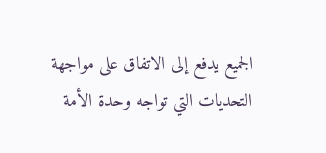الجميع يدفع إلى الاتفاق على مواجهة التحديات التي تواجه وحدة الأمة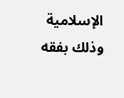الإسلامية وذلك بفقه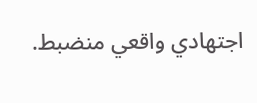اجتهادي واقعي منضبط.